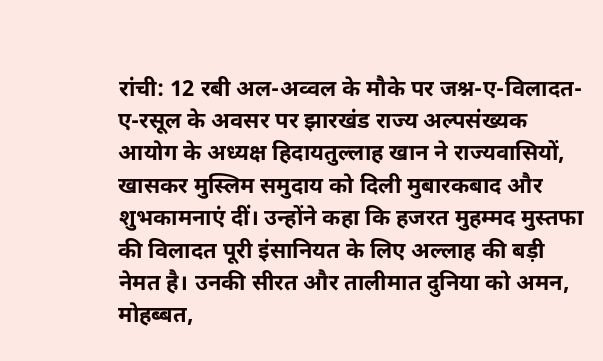रांची: 12 रबी अल-अव्वल के मौके पर जश्न-ए-विलादत-ए-रसूल के अवसर पर झारखंड राज्य अल्पसंख्यक आयोग के अध्यक्ष हिदायतुल्लाह खान ने राज्यवासियों, खासकर मुस्लिम समुदाय को दिली मुबारकबाद और शुभकामनाएं दीं। उन्होंने कहा कि हजरत मुहम्मद मुस्तफा की विलादत पूरी इंसानियत के लिए अल्लाह की बड़ी नेमत है। उनकी सीरत और तालीमात दुनिया को अमन, मोहब्बत,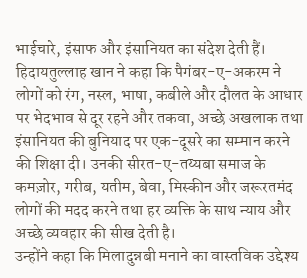भाईचारे, इंसाफ और इंसानियत का संदेश देती हैं।
हिदायतुल्लाह खान ने कहा कि पैगंबर-ए-अकरम ने लोगों को रंग, नस्ल, भाषा, कबीले और दौलत के आधार पर भेदभाव से दूर रहने और तकवा, अच्छे अखलाक तथा इंसानियत की बुनियाद पर एक-दूसरे का सम्मान करने की शिक्षा दी। उनकी सीरत-ए-तय्यबा समाज के कमज़ोर, गरीब, यतीम, बेवा, मिस्कीन और जरूरतमंद लोगों की मदद करने तथा हर व्यक्ति के साथ न्याय और अच्छे व्यवहार की सीख देती है।
उन्होंने कहा कि मिलादुन्नबी मनाने का वास्तविक उद्देश्य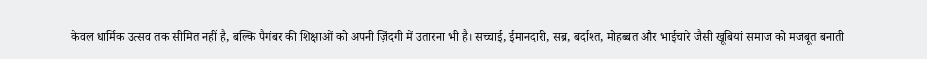केवल धार्मिक उत्सव तक सीमित नहीं है, बल्कि पैगंबर की शिक्षाओं को अपनी ज़िंदगी में उतारना भी है। सच्चाई, ईमानदारी, सब्र, बर्दाश्त, मोहब्बत और भाईचारे जैसी खूबियां समाज को मजबूत बनाती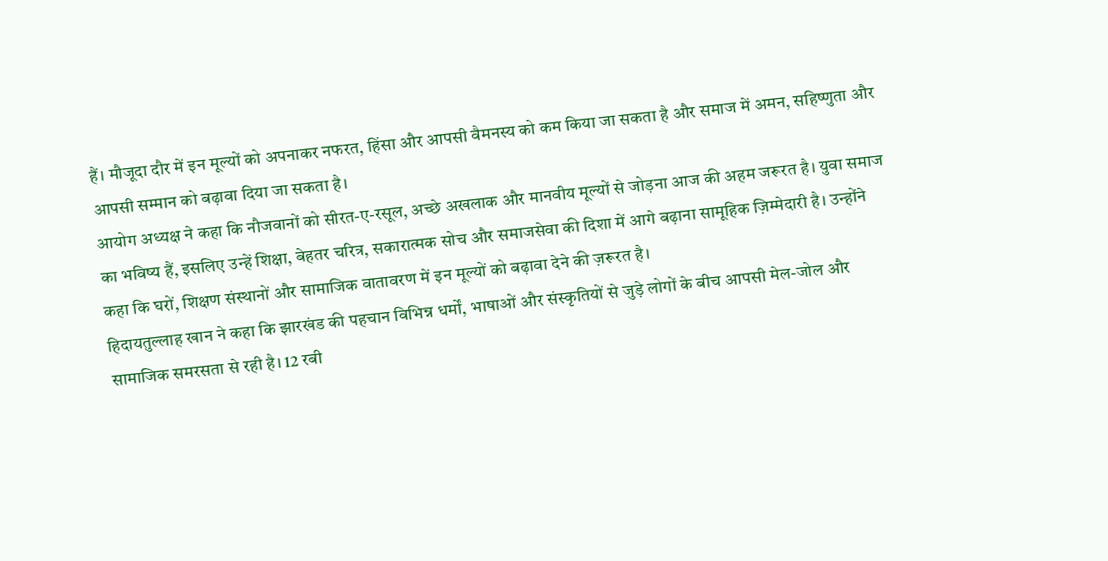हैं। मौजूदा दौर में इन मूल्यों को अपनाकर नफरत, हिंसा और आपसी वैमनस्य को कम किया जा सकता है और समाज में अमन, सहिष्णुता और आपसी सम्मान को बढ़ावा दिया जा सकता है।
आयोग अध्यक्ष ने कहा कि नौजवानों को सीरत-ए-रसूल, अच्छे अखलाक और मानवीय मूल्यों से जोड़ना आज की अहम जरूरत है। युवा समाज का भविष्य हैं, इसलिए उन्हें शिक्षा, बेहतर चरित्र, सकारात्मक सोच और समाजसेवा की दिशा में आगे बढ़ाना सामूहिक ज़िम्मेदारी है। उन्होंने कहा कि घरों, शिक्षण संस्थानों और सामाजिक वातावरण में इन मूल्यों को बढ़ावा देने की ज़रूरत है।
हिदायतुल्लाह खान ने कहा कि झारखंड की पहचान विभिन्न धर्मों, भाषाओं और संस्कृतियों से जुड़े लोगों के बीच आपसी मेल-जोल और सामाजिक समरसता से रही है। 12 रबी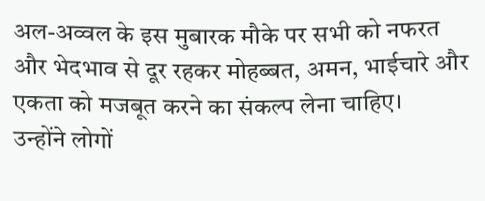अल-अव्वल के इस मुबारक मौके पर सभी को नफरत और भेदभाव से दूर रहकर मोहब्बत, अमन, भाईचारे और एकता को मजबूत करने का संकल्प लेना चाहिए।
उन्होंने लोगों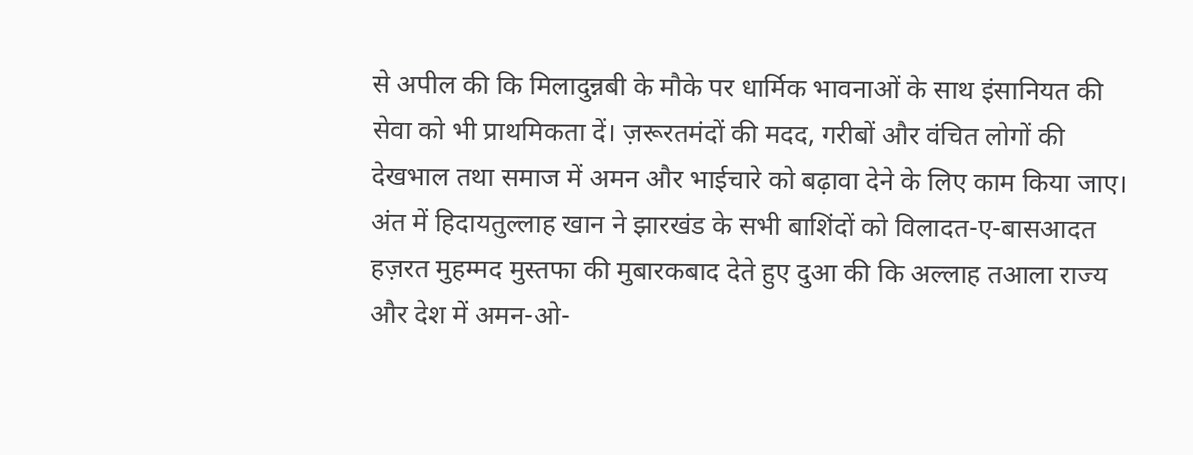से अपील की कि मिलादुन्नबी के मौके पर धार्मिक भावनाओं के साथ इंसानियत की सेवा को भी प्राथमिकता दें। ज़रूरतमंदों की मदद, गरीबों और वंचित लोगों की देखभाल तथा समाज में अमन और भाईचारे को बढ़ावा देने के लिए काम किया जाए।
अंत में हिदायतुल्लाह खान ने झारखंड के सभी बाशिंदों को विलादत-ए-बासआदत हज़रत मुहम्मद मुस्तफा की मुबारकबाद देते हुए दुआ की कि अल्लाह तआला राज्य और देश में अमन-ओ-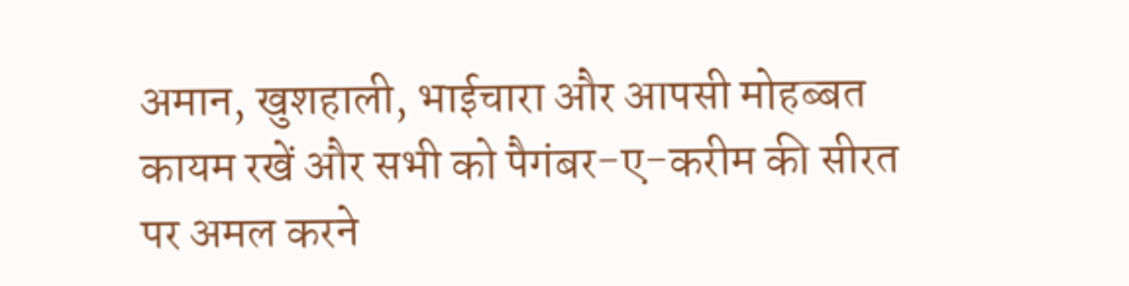अमान, खुशहाली, भाईचारा और आपसी मोहब्बत कायम रखें और सभी को पैगंबर-ए-करीम की सीरत पर अमल करने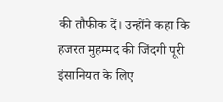की तौफीक दें। उन्होंने कहा कि हजरत मुहम्मद की जिंदगी पूरी इंसानियत के लिए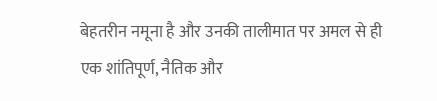बेहतरीन नमूना है और उनकी तालीमात पर अमल से ही एक शांतिपूर्ण, नैतिक और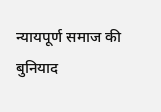न्यायपूर्ण समाज की बुनियाद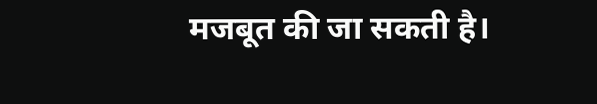मजबूत की जा सकती है।